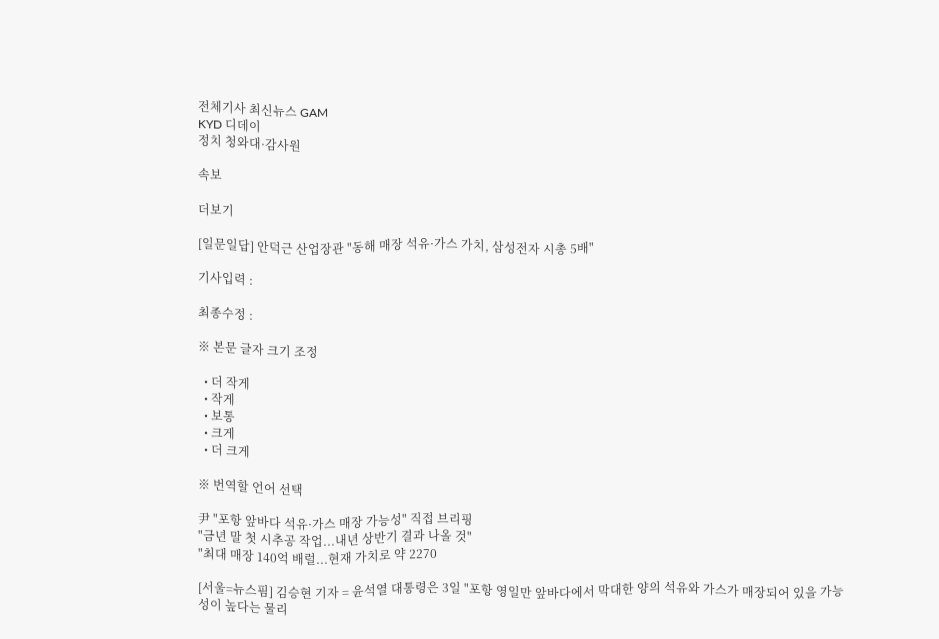전체기사 최신뉴스 GAM
KYD 디데이
정치 청와대·감사원

속보

더보기

[일문일답] 안덕근 산업장관 "동해 매장 석유·가스 가치, 삼성전자 시총 5배"

기사입력 :

최종수정 :

※ 본문 글자 크기 조정

  • 더 작게
  • 작게
  • 보통
  • 크게
  • 더 크게

※ 번역할 언어 선택

尹 "포항 앞바다 석유·가스 매장 가능성" 직접 브리핑
"금년 말 첫 시추공 작업...내년 상반기 결과 나올 것"
"최대 매장 140억 배럴...현재 가치로 약 2270

[서울=뉴스핌] 김승현 기자 = 윤석열 대통령은 3일 "포항 영일만 앞바다에서 막대한 양의 석유와 가스가 매장되어 있을 가능성이 높다는 물리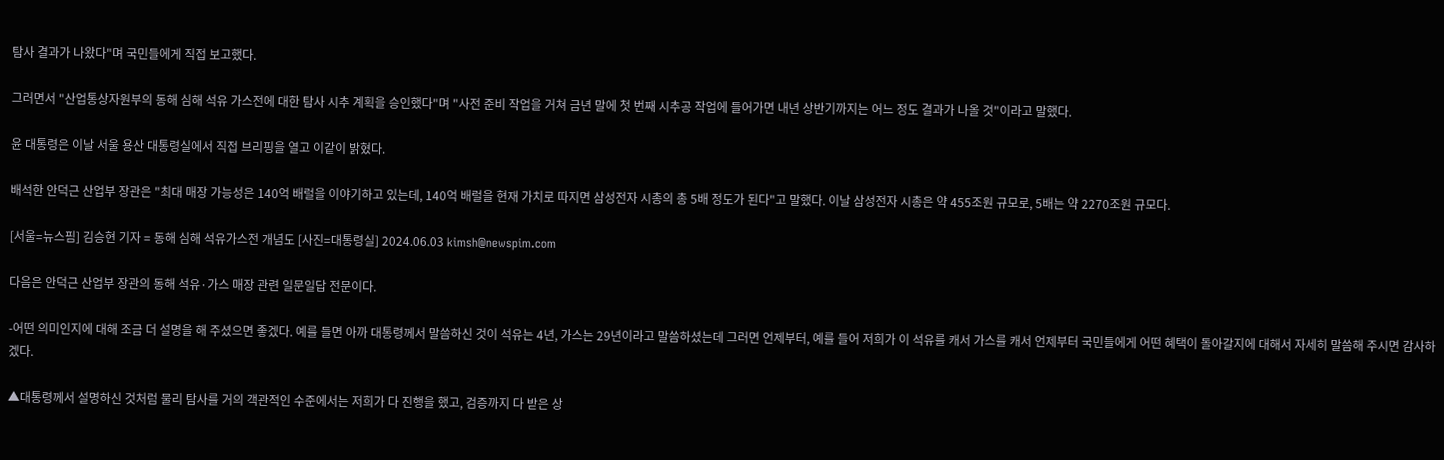탐사 결과가 나왔다"며 국민들에게 직접 보고했다.

그러면서 "산업통상자원부의 동해 심해 석유 가스전에 대한 탐사 시추 계획을 승인했다"며 "사전 준비 작업을 거쳐 금년 말에 첫 번째 시추공 작업에 들어가면 내년 상반기까지는 어느 정도 결과가 나올 것"이라고 말했다.

윤 대통령은 이날 서울 용산 대통령실에서 직접 브리핑을 열고 이같이 밝혔다.

배석한 안덕근 산업부 장관은 "최대 매장 가능성은 140억 배럴을 이야기하고 있는데, 140억 배럴을 현재 가치로 따지면 삼성전자 시총의 총 5배 정도가 된다"고 말했다. 이날 삼성전자 시총은 약 455조원 규모로, 5배는 약 2270조원 규모다.

[서울=뉴스핌] 김승현 기자 = 동해 심해 석유가스전 개념도 [사진=대통령실] 2024.06.03 kimsh@newspim.com

다음은 안덕근 산업부 장관의 동해 석유·가스 매장 관련 일문일답 전문이다.

-어떤 의미인지에 대해 조금 더 설명을 해 주셨으면 좋겠다. 예를 들면 아까 대통령께서 말씀하신 것이 석유는 4년, 가스는 29년이라고 말씀하셨는데 그러면 언제부터, 예를 들어 저희가 이 석유를 캐서 가스를 캐서 언제부터 국민들에게 어떤 혜택이 돌아갈지에 대해서 자세히 말씀해 주시면 감사하겠다.

▲대통령께서 설명하신 것처럼 물리 탐사를 거의 객관적인 수준에서는 저희가 다 진행을 했고, 검증까지 다 받은 상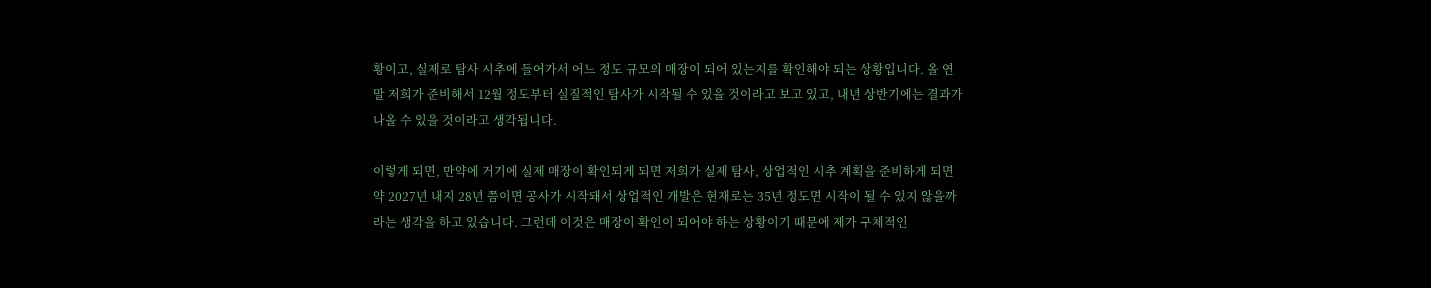황이고, 실제로 탐사 시추에 들어가서 어느 정도 규모의 매장이 되어 있는지를 확인해야 되는 상황입니다. 올 연말 저희가 준비해서 12월 정도부터 실질적인 탐사가 시작될 수 있을 것이라고 보고 있고, 내년 상반기에는 결과가 나올 수 있을 것이라고 생각됩니다.

이렇게 되면, 만약에 거기에 실제 매장이 확인되게 되면 저희가 실제 탐사, 상업적인 시추 계획을 준비하게 되면 약 2027년 내지 28년 쯤이면 공사가 시작돼서 상업적인 개발은 현재로는 35년 정도면 시작이 될 수 있지 않을까라는 생각을 하고 있습니다. 그런데 이것은 매장이 확인이 되어야 하는 상황이기 때문에 제가 구체적인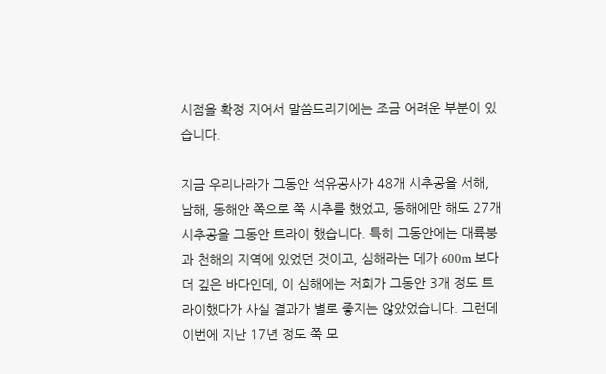시점을 확정 지어서 말씀드리기에는 조금 어려운 부분이 있습니다.

지금 우리나라가 그동안 석유공사가 48개 시추공을 서해, 남해, 동해안 쪽으로 쭉 시추를 했었고, 동해에만 해도 27개 시추공을 그동안 트라이 했습니다. 특히 그동안에는 대륙붕과 천해의 지역에 있었던 것이고, 심해라는 데가 600m 보다 더 깊은 바다인데, 이 심해에는 저희가 그동안 3개 정도 트라이했다가 사실 결과가 별로 좋지는 않았었습니다. 그런데 이번에 지난 17년 정도 쭉 모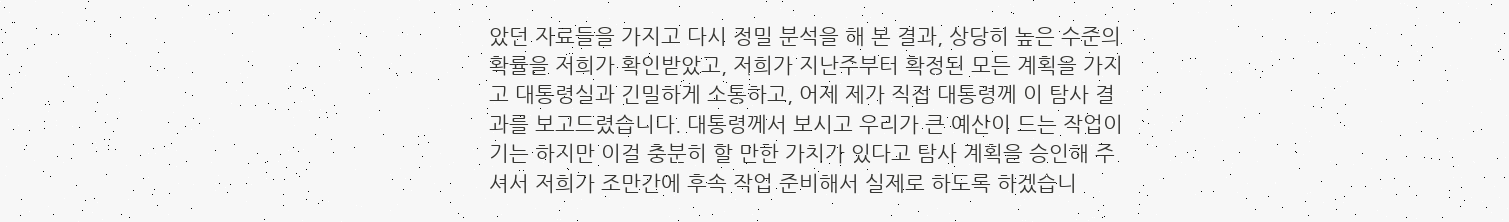았던 자료들을 가지고 다시 정밀 분석을 해 본 결과, 상당히 높은 수준의 확률을 저희가 확인받았고, 저희가 지난주부터 확정된 모든 계획을 가지고 대통령실과 긴밀하게 소통하고, 어제 제가 직접 대통령께 이 탐사 결과를 보고드렸습니다. 대통령께서 보시고 우리가 큰 예산이 드는 작업이기는 하지만 이걸 충분히 할 만한 가치가 있다고 탐사 계획을 승인해 주셔서 저희가 조만간에 후속 작업 준비해서 실제로 하도록 하겠습니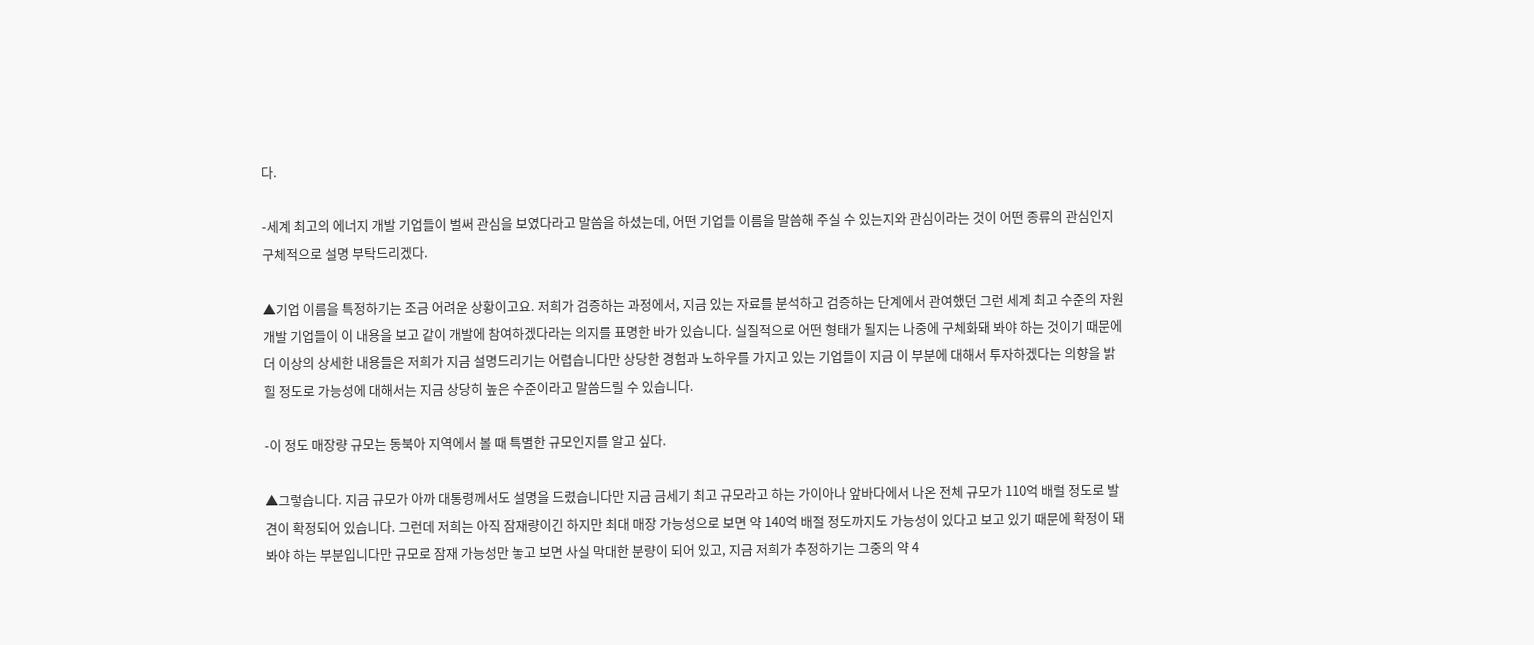다.

-세계 최고의 에너지 개발 기업들이 벌써 관심을 보였다라고 말씀을 하셨는데, 어떤 기업들 이름을 말씀해 주실 수 있는지와 관심이라는 것이 어떤 종류의 관심인지 구체적으로 설명 부탁드리겠다.

▲기업 이름을 특정하기는 조금 어려운 상황이고요. 저희가 검증하는 과정에서, 지금 있는 자료를 분석하고 검증하는 단계에서 관여했던 그런 세계 최고 수준의 자원 개발 기업들이 이 내용을 보고 같이 개발에 참여하겠다라는 의지를 표명한 바가 있습니다. 실질적으로 어떤 형태가 될지는 나중에 구체화돼 봐야 하는 것이기 때문에 더 이상의 상세한 내용들은 저희가 지금 설명드리기는 어렵습니다만 상당한 경험과 노하우를 가지고 있는 기업들이 지금 이 부분에 대해서 투자하겠다는 의향을 밝힐 정도로 가능성에 대해서는 지금 상당히 높은 수준이라고 말씀드릴 수 있습니다.

-이 정도 매장량 규모는 동북아 지역에서 볼 때 특별한 규모인지를 알고 싶다.

▲그렇습니다. 지금 규모가 아까 대통령께서도 설명을 드렸습니다만 지금 금세기 최고 규모라고 하는 가이아나 앞바다에서 나온 전체 규모가 110억 배럴 정도로 발견이 확정되어 있습니다. 그런데 저희는 아직 잠재량이긴 하지만 최대 매장 가능성으로 보면 약 140억 배절 정도까지도 가능성이 있다고 보고 있기 때문에 확정이 돼 봐야 하는 부분입니다만 규모로 잠재 가능성만 놓고 보면 사실 막대한 분량이 되어 있고, 지금 저희가 추정하기는 그중의 약 4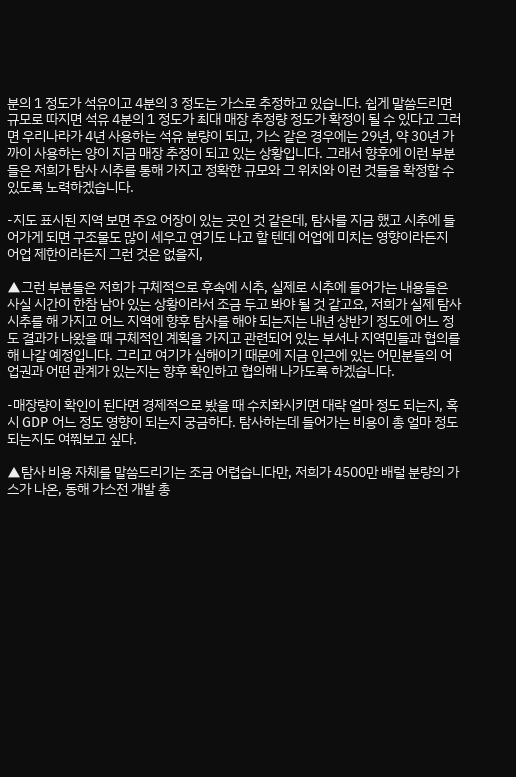분의 1 정도가 석유이고 4분의 3 정도는 가스로 추정하고 있습니다. 쉽게 말씀드리면 규모로 따지면 석유 4분의 1 정도가 최대 매장 추정량 정도가 확정이 될 수 있다고 그러면 우리나라가 4년 사용하는 석유 분량이 되고, 가스 같은 경우에는 29년, 약 30년 가까이 사용하는 양이 지금 매장 추정이 되고 있는 상황입니다. 그래서 향후에 이런 부분들은 저희가 탐사 시추를 통해 가지고 정확한 규모와 그 위치와 이런 것들을 확정할 수 있도록 노력하겠습니다.

-지도 표시된 지역 보면 주요 어장이 있는 곳인 것 같은데, 탐사를 지금 했고 시추에 들어가게 되면 구조물도 많이 세우고 연기도 나고 할 텐데 어업에 미치는 영향이라든지 어업 제한이라든지 그런 것은 없을지,

▲그런 부분들은 저희가 구체적으로 후속에 시추, 실제로 시추에 들어가는 내용들은 사실 시간이 한참 남아 있는 상황이라서 조금 두고 봐야 될 것 같고요, 저희가 실제 탐사 시추를 해 가지고 어느 지역에 향후 탐사를 해야 되는지는 내년 상반기 정도에 어느 정도 결과가 나왔을 때 구체적인 계획을 가지고 관련되어 있는 부서나 지역민들과 협의를 해 나갈 예정입니다. 그리고 여기가 심해이기 때문에 지금 인근에 있는 어민분들의 어업권과 어떤 관계가 있는지는 향후 확인하고 협의해 나가도록 하겠습니다.

-매장량이 확인이 된다면 경제적으로 봤을 때 수치화시키면 대략 얼마 정도 되는지, 혹시 GDP 어느 정도 영향이 되는지 궁금하다. 탐사하는데 들어가는 비용이 총 얼마 정도 되는지도 여쭤보고 싶다.

▲탐사 비용 자체를 말씀드리기는 조금 어렵습니다만, 저희가 4500만 배럴 분량의 가스가 나온, 동해 가스전 개발 총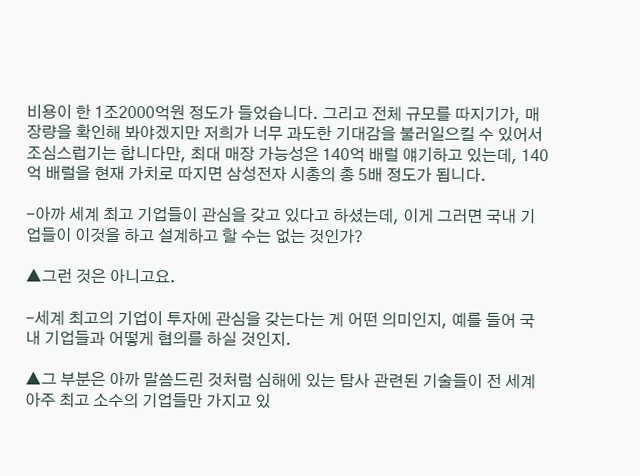비용이 한 1조2000억원 정도가 들었습니다. 그리고 전체 규모를 따지기가, 매장량을 확인해 봐야겠지만 저희가 너무 과도한 기대감을 불러일으킬 수 있어서 조심스럽기는 합니다만, 최대 매장 가능성은 140억 배럴 얘기하고 있는데, 140억 배럴을 현재 가치로 따지면 삼성전자 시총의 총 5배 정도가 됩니다.

-아까 세계 최고 기업들이 관심을 갖고 있다고 하셨는데, 이게 그러면 국내 기업들이 이것을 하고 설계하고 할 수는 없는 것인가?

▲그런 것은 아니고요.

-세계 최고의 기업이 투자에 관심을 갖는다는 게 어떤 의미인지, 예를 들어 국내 기업들과 어떻게 협의를 하실 것인지.

▲그 부분은 아까 말씀드린 것처럼 심해에 있는 탐사 관련된 기술들이 전 세계 아주 최고 소수의 기업들만 가지고 있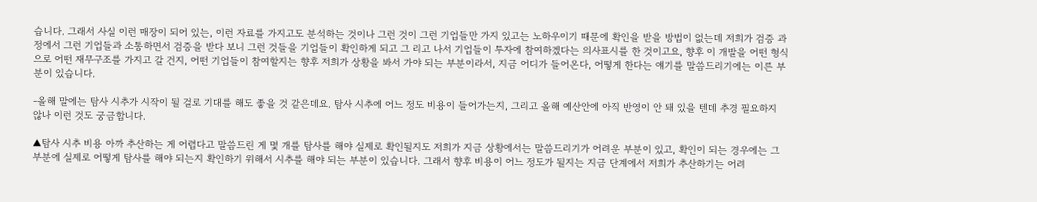습니다. 그래서 사실 이런 매장이 되어 있는, 이런 자료를 가지고도 분석하는 것이나 그런 것이 그런 기업들만 가지 있고는 노하우이기 때문에 확인을 받을 방법이 없는데 저희가 검증 과정에서 그런 기업들과 소통하면서 검증을 받다 보니 그런 것들을 기업들이 확인하게 되고 그 리고 나서 기업들이 투자에 참여하겠다는 의사표시를 한 것이고요, 향후 이 개발을 어떤 형식으로 어떤 재무구조를 가지고 갈 건지, 어떤 기업들이 참여할지는 향후 저희가 상황을 봐서 가야 되는 부분이라서, 지금 어디가 들어온다, 어떻게 한다는 얘기를 말씀드리기에는 이른 부분이 있습니다.

-올해 말에는 탐사 시추가 시작이 될 걸로 기대를 해도 좋을 것 같은데요. 탐사 시추에 어느 정도 비용이 들어가는지, 그리고 올해 예산안에 아직 반영이 안 돼 있을 텐데 추경 필요하지 않나 이런 것도 궁금합니다.

▲탐사 시추 비용 아까 추산하는 게 어렵다고 말씀드린 게 몇 개를 탐사를 해야 실제로 확인될지도 저희가 지금 상황에서는 말씀드리기가 어려운 부분이 있고, 확인이 되는 경우에는 그 부분에 실제로 어떻게 탐사를 해야 되는지 확인하기 위해서 시추를 해야 되는 부분이 있습니다. 그래서 향후 비용이 어느 정도가 될지는 지금 단계에서 저희가 추산하기는 어려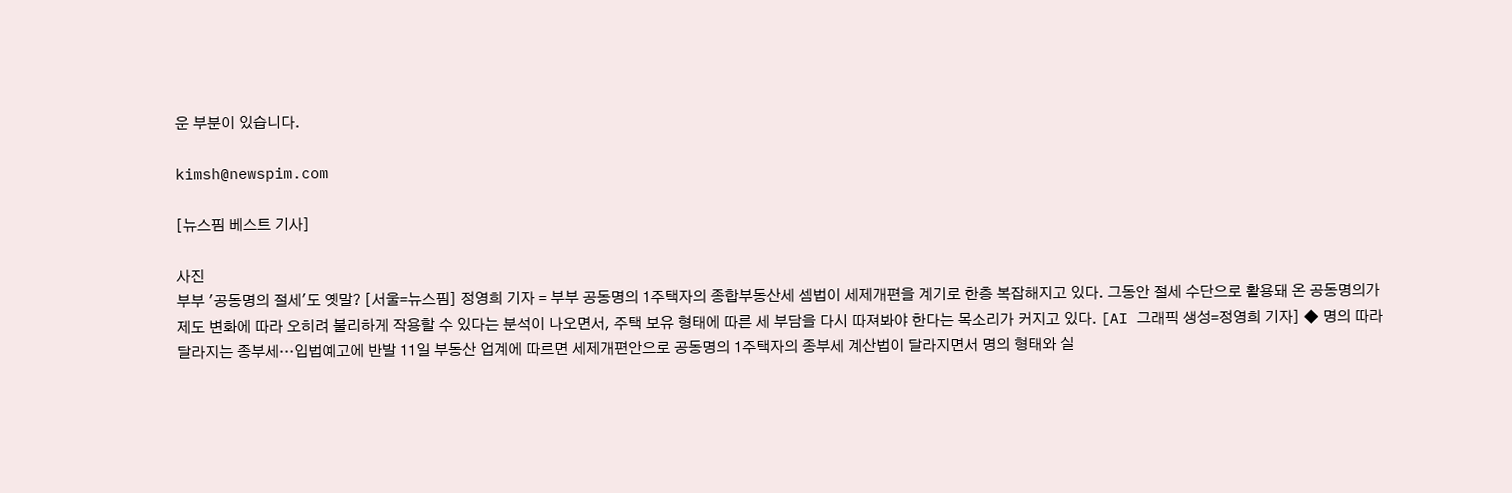운 부분이 있습니다.

kimsh@newspim.com

[뉴스핌 베스트 기사]

사진
부부 '공동명의 절세'도 옛말? [서울=뉴스핌] 정영희 기자 = 부부 공동명의 1주택자의 종합부동산세 셈법이 세제개편을 계기로 한층 복잡해지고 있다. 그동안 절세 수단으로 활용돼 온 공동명의가 제도 변화에 따라 오히려 불리하게 작용할 수 있다는 분석이 나오면서, 주택 보유 형태에 따른 세 부담을 다시 따져봐야 한다는 목소리가 커지고 있다. [AI 그래픽 생성=정영희 기자] ◆ 명의 따라 달라지는 종부세…입법예고에 반발 11일 부동산 업계에 따르면 세제개편안으로 공동명의 1주택자의 종부세 계산법이 달라지면서 명의 형태와 실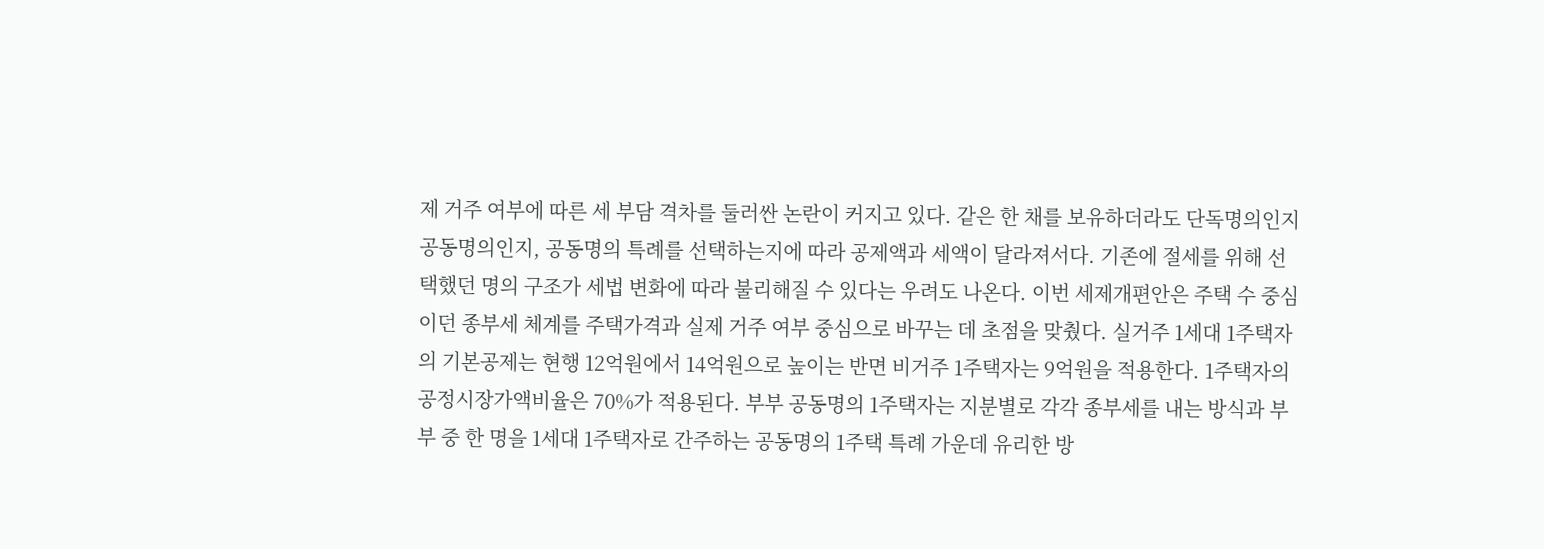제 거주 여부에 따른 세 부담 격차를 둘러싼 논란이 커지고 있다. 같은 한 채를 보유하더라도 단독명의인지 공동명의인지, 공동명의 특례를 선택하는지에 따라 공제액과 세액이 달라져서다. 기존에 절세를 위해 선택했던 명의 구조가 세법 변화에 따라 불리해질 수 있다는 우려도 나온다. 이번 세제개편안은 주택 수 중심이던 종부세 체계를 주택가격과 실제 거주 여부 중심으로 바꾸는 데 초점을 맞췄다. 실거주 1세대 1주택자의 기본공제는 현행 12억원에서 14억원으로 높이는 반면 비거주 1주택자는 9억원을 적용한다. 1주택자의 공정시장가액비율은 70%가 적용된다. 부부 공동명의 1주택자는 지분별로 각각 종부세를 내는 방식과 부부 중 한 명을 1세대 1주택자로 간주하는 공동명의 1주택 특례 가운데 유리한 방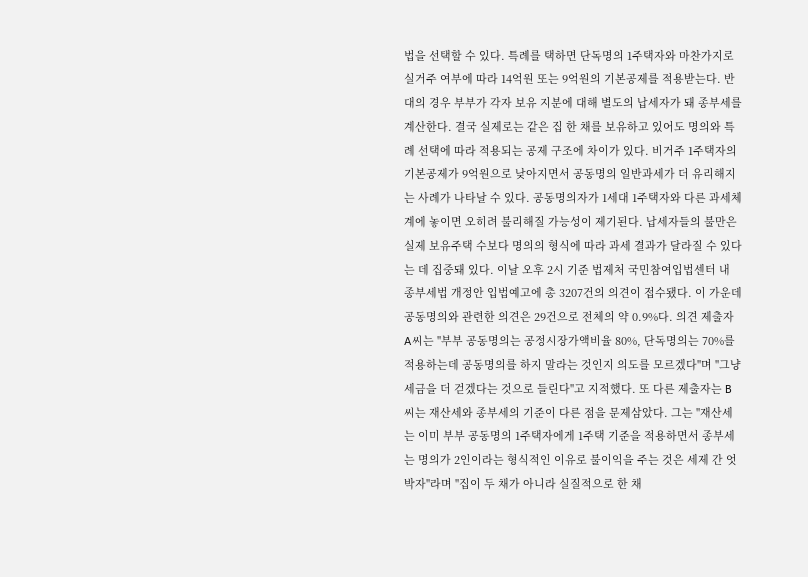법을 선택할 수 있다. 특례를 택하면 단독명의 1주택자와 마찬가지로 실거주 여부에 따라 14억원 또는 9억원의 기본공제를 적용받는다. 반대의 경우 부부가 각자 보유 지분에 대해 별도의 납세자가 돼 종부세를 계산한다. 결국 실제로는 같은 집 한 채를 보유하고 있어도 명의와 특례 선택에 따라 적용되는 공제 구조에 차이가 있다. 비거주 1주택자의 기본공제가 9억원으로 낮아지면서 공동명의 일반과세가 더 유리해지는 사례가 나타날 수 있다. 공동명의자가 1세대 1주택자와 다른 과세체계에 놓이면 오히려 불리해질 가능성이 제기된다. 납세자들의 불만은 실제 보유주택 수보다 명의의 형식에 따라 과세 결과가 달라질 수 있다는 데 집중돼 있다. 이날 오후 2시 기준 법제처 국민참여입법센터 내 종부세법 개정안 입법예고에 총 3207건의 의견이 접수됐다. 이 가운데 공동명의와 관련한 의견은 29건으로 전체의 약 0.9%다. 의견 제출자 A씨는 "부부 공동명의는 공정시장가액비율 80%, 단독명의는 70%를 적용하는데 공동명의를 하지 말라는 것인지 의도를 모르겠다"며 "그냥 세금을 더 걷겠다는 것으로 들린다"고 지적했다. 또 다른 제출자는 B씨는 재산세와 종부세의 기준이 다른 점을 문제삼았다. 그는 "재산세는 이미 부부 공동명의 1주택자에게 1주택 기준을 적용하면서 종부세는 명의가 2인이라는 형식적인 이유로 불이익을 주는 것은 세제 간 엇박자"라며 "집이 두 채가 아니라 실질적으로 한 채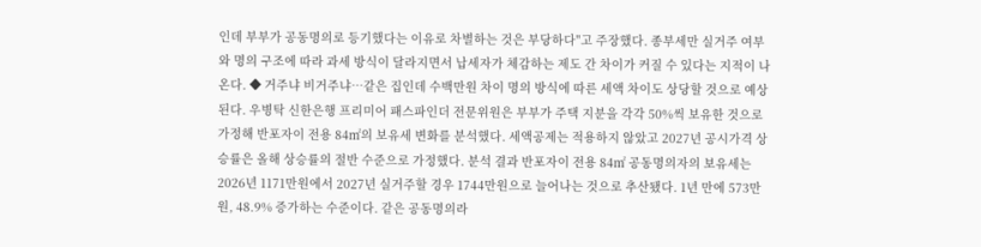인데 부부가 공동명의로 등기했다는 이유로 차별하는 것은 부당하다"고 주장했다. 종부세만 실거주 여부와 명의 구조에 따라 과세 방식이 달라지면서 납세자가 체감하는 제도 간 차이가 커질 수 있다는 지적이 나온다. ◆ 거주냐 비거주냐…같은 집인데 수백만원 차이 명의 방식에 따른 세액 차이도 상당할 것으로 예상된다. 우병탁 신한은행 프리미어 패스파인더 전문위원은 부부가 주택 지분을 각각 50%씩 보유한 것으로 가정해 반포자이 전용 84㎡의 보유세 변화를 분석했다. 세액공제는 적용하지 않았고 2027년 공시가격 상승률은 올해 상승률의 절반 수준으로 가정했다. 분석 결과 반포자이 전용 84㎡ 공동명의자의 보유세는 2026년 1171만원에서 2027년 실거주할 경우 1744만원으로 늘어나는 것으로 추산됐다. 1년 만에 573만원, 48.9% 증가하는 수준이다. 같은 공동명의라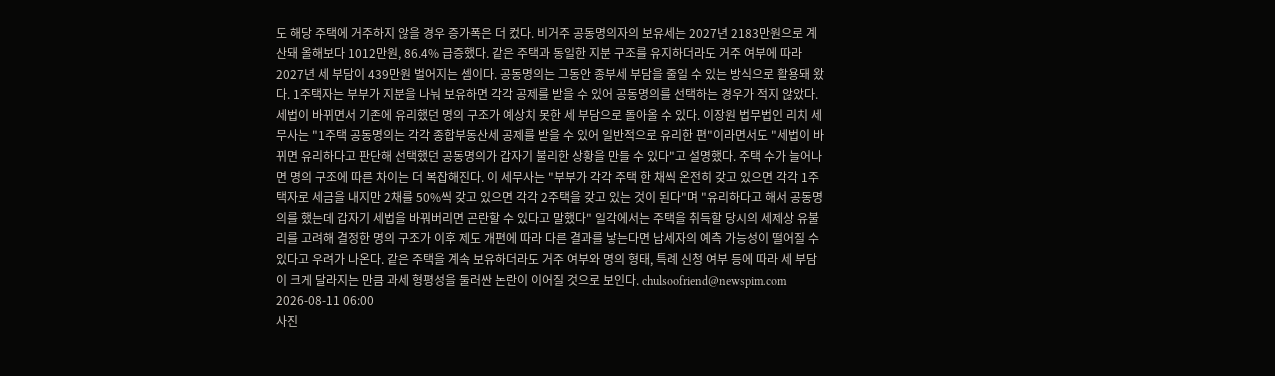도 해당 주택에 거주하지 않을 경우 증가폭은 더 컸다. 비거주 공동명의자의 보유세는 2027년 2183만원으로 계산돼 올해보다 1012만원, 86.4% 급증했다. 같은 주택과 동일한 지분 구조를 유지하더라도 거주 여부에 따라 2027년 세 부담이 439만원 벌어지는 셈이다. 공동명의는 그동안 종부세 부담을 줄일 수 있는 방식으로 활용돼 왔다. 1주택자는 부부가 지분을 나눠 보유하면 각각 공제를 받을 수 있어 공동명의를 선택하는 경우가 적지 않았다. 세법이 바뀌면서 기존에 유리했던 명의 구조가 예상치 못한 세 부담으로 돌아올 수 있다. 이장원 법무법인 리치 세무사는 "1주택 공동명의는 각각 종합부동산세 공제를 받을 수 있어 일반적으로 유리한 편"이라면서도 "세법이 바뀌면 유리하다고 판단해 선택했던 공동명의가 갑자기 불리한 상황을 만들 수 있다"고 설명했다. 주택 수가 늘어나면 명의 구조에 따른 차이는 더 복잡해진다. 이 세무사는 "부부가 각각 주택 한 채씩 온전히 갖고 있으면 각각 1주택자로 세금을 내지만 2채를 50%씩 갖고 있으면 각각 2주택을 갖고 있는 것이 된다"며 "유리하다고 해서 공동명의를 했는데 갑자기 세법을 바꿔버리면 곤란할 수 있다고 말했다" 일각에서는 주택을 취득할 당시의 세제상 유불리를 고려해 결정한 명의 구조가 이후 제도 개편에 따라 다른 결과를 낳는다면 납세자의 예측 가능성이 떨어질 수 있다고 우려가 나온다. 같은 주택을 계속 보유하더라도 거주 여부와 명의 형태, 특례 신청 여부 등에 따라 세 부담이 크게 달라지는 만큼 과세 형평성을 둘러싼 논란이 이어질 것으로 보인다. chulsoofriend@newspim.com 2026-08-11 06:00
사진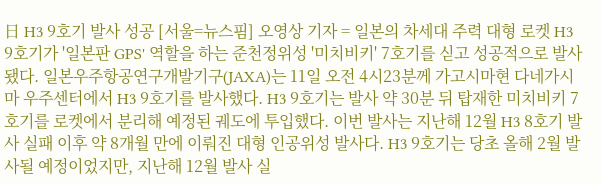日 H3 9호기 발사 성공 [서울=뉴스핌] 오영상 기자 = 일본의 차세대 주력 대형 로켓 H3 9호기가 '일본판 GPS' 역할을 하는 준천정위성 '미치비키' 7호기를 싣고 성공적으로 발사됐다. 일본우주항공연구개발기구(JAXA)는 11일 오전 4시23분께 가고시마현 다네가시마 우주센터에서 H3 9호기를 발사했다. H3 9호기는 발사 약 30분 뒤 탑재한 미치비키 7호기를 로켓에서 분리해 예정된 궤도에 투입했다. 이번 발사는 지난해 12월 H3 8호기 발사 실패 이후 약 8개월 만에 이뤄진 대형 인공위성 발사다. H3 9호기는 당초 올해 2월 발사될 예정이었지만, 지난해 12월 발사 실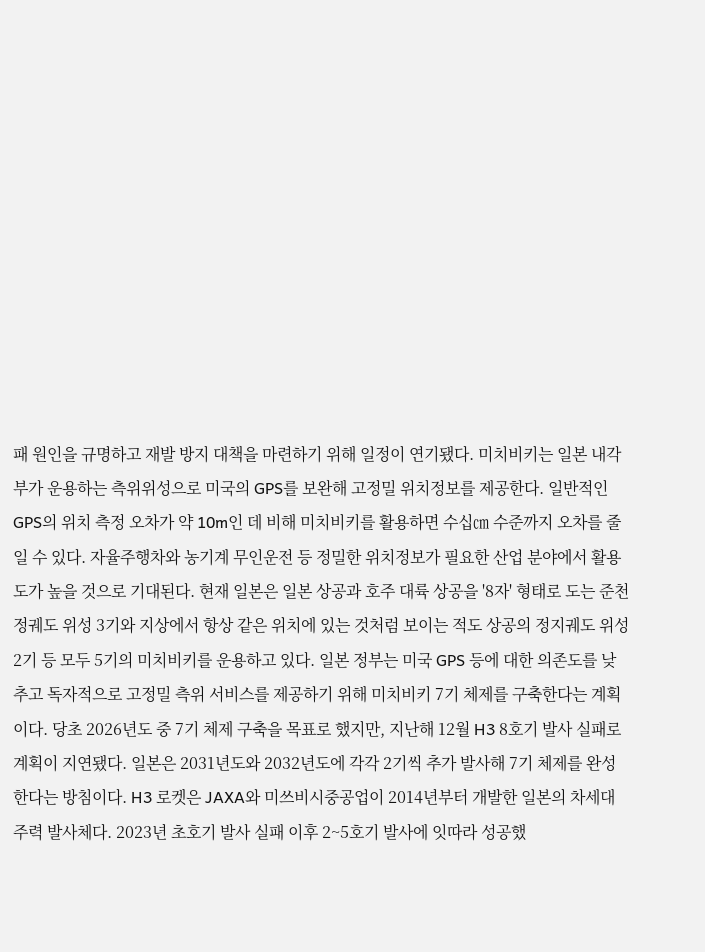패 원인을 규명하고 재발 방지 대책을 마련하기 위해 일정이 연기됐다. 미치비키는 일본 내각부가 운용하는 측위위성으로 미국의 GPS를 보완해 고정밀 위치정보를 제공한다. 일반적인 GPS의 위치 측정 오차가 약 10m인 데 비해 미치비키를 활용하면 수십㎝ 수준까지 오차를 줄일 수 있다. 자율주행차와 농기계 무인운전 등 정밀한 위치정보가 필요한 산업 분야에서 활용도가 높을 것으로 기대된다. 현재 일본은 일본 상공과 호주 대륙 상공을 '8자' 형태로 도는 준천정궤도 위성 3기와 지상에서 항상 같은 위치에 있는 것처럼 보이는 적도 상공의 정지궤도 위성 2기 등 모두 5기의 미치비키를 운용하고 있다. 일본 정부는 미국 GPS 등에 대한 의존도를 낮추고 독자적으로 고정밀 측위 서비스를 제공하기 위해 미치비키 7기 체제를 구축한다는 계획이다. 당초 2026년도 중 7기 체제 구축을 목표로 했지만, 지난해 12월 H3 8호기 발사 실패로 계획이 지연됐다. 일본은 2031년도와 2032년도에 각각 2기씩 추가 발사해 7기 체제를 완성한다는 방침이다. H3 로켓은 JAXA와 미쓰비시중공업이 2014년부터 개발한 일본의 차세대 주력 발사체다. 2023년 초호기 발사 실패 이후 2~5호기 발사에 잇따라 성공했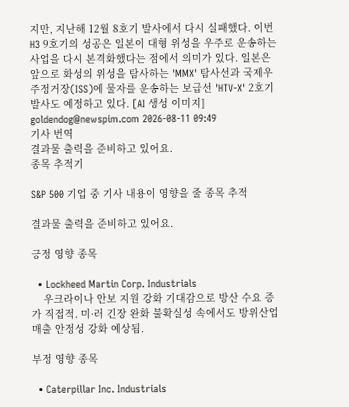지만, 지난해 12월 8호기 발사에서 다시 실패했다. 이번 H3 9호기의 성공은 일본이 대형 위성을 우주로 운송하는 사업을 다시 본격화했다는 점에서 의미가 있다. 일본은 앞으로 화성의 위성을 탐사하는 'MMX' 탐사선과 국제우주정거장(ISS)에 물자를 운송하는 보급선 'HTV-X' 2호기 발사도 예정하고 있다. [AI 생성 이미지] goldendog@newspim.com 2026-08-11 09:49
기사 번역
결과물 출력을 준비하고 있어요.
종목 추적기

S&P 500 기업 중 기사 내용이 영향을 줄 종목 추적

결과물 출력을 준비하고 있어요.

긍정 영향 종목

  • Lockheed Martin Corp. Industrials
    우크라이나 안보 지원 강화 기대감으로 방산 수요 증가 직접적. 미·러 긴장 완화 불확실성 속에서도 방위산업 매출 안정성 강화 예상됨.

부정 영향 종목

  • Caterpillar Inc. Industrials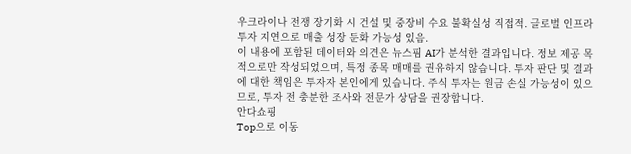우크라이나 전쟁 장기화 시 건설 및 중장비 수요 불확실성 직접적. 글로벌 인프라 투자 지연으로 매출 성장 둔화 가능성 있음.
이 내용에 포함된 데이터와 의견은 뉴스핌 AI가 분석한 결과입니다. 정보 제공 목적으로만 작성되었으며, 특정 종목 매매를 권유하지 않습니다. 투자 판단 및 결과에 대한 책임은 투자자 본인에게 있습니다. 주식 투자는 원금 손실 가능성이 있으므로, 투자 전 충분한 조사와 전문가 상담을 권장합니다.
안다쇼핑
Top으로 이동